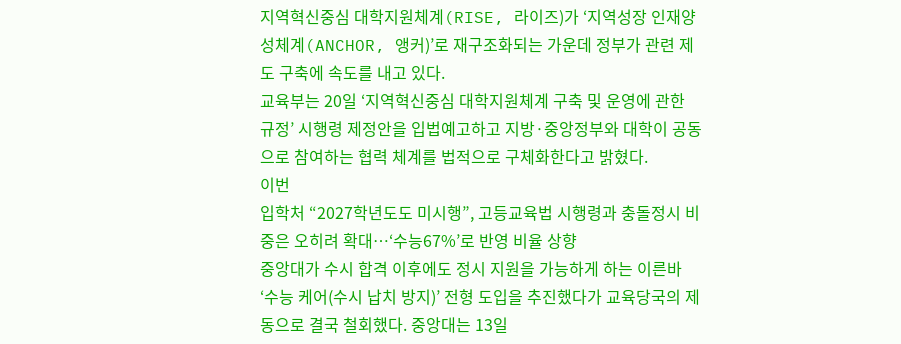지역혁신중심 대학지원체계(RISE, 라이즈)가 ‘지역성장 인재양성체계(ANCHOR, 앵커)’로 재구조화되는 가운데 정부가 관련 제도 구축에 속도를 내고 있다.
교육부는 20일 ‘지역혁신중심 대학지원체계 구축 및 운영에 관한 규정’ 시행령 제정안을 입법예고하고 지방·중앙정부와 대학이 공동으로 참여하는 협력 체계를 법적으로 구체화한다고 밝혔다.
이번
입학처 “2027학년도도 미시행”, 고등교육법 시행령과 충돌정시 비중은 오히려 확대…‘수능67%’로 반영 비율 상향
중앙대가 수시 합격 이후에도 정시 지원을 가능하게 하는 이른바 ‘수능 케어(수시 납치 방지)’ 전형 도입을 추진했다가 교육당국의 제동으로 결국 철회했다. 중앙대는 13일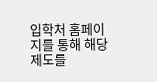입학처 홈페이지를 통해 해당 제도를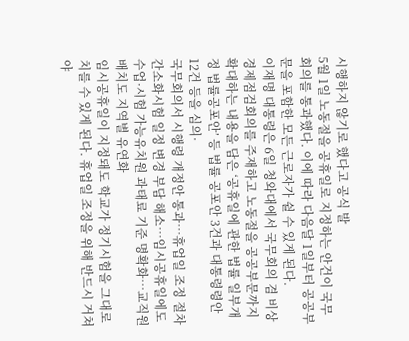시행하지 않기로 했다고 공식 발
5월 1일 노동절을 공휴일로 지정하는 안건이 국무회의를 통과했다. 이에 따라 다음달 1일부터 공공부문을 포함한 모든 근로자가 쉴 수 있게 된다.
이재명 대통령은 6일 청와대에서 국무회의 겸 비상경제점검회의를 주재하고 노동절을 공공부문까지 확대하는 내용을 담은 ‘공휴일에 관한 법률 일부개정 법률공포안’ 등 법률 공포안 3건과 대통령령안 12건 등을 심의·
국무회의서 시행령 개정안 통과…휴업일 조정 절차 간소화시험 일정 변경 부담 해소…임시공휴일에도 수업·시험 가능유치원 과태료 기준 명확화…교직원 배치도 지역별 유연화
임시공휴일이 지정돼도 학교가 정기시험을 그대로 치를 수 있게 된다. 휴업일 조정을 위해 반드시 거쳐야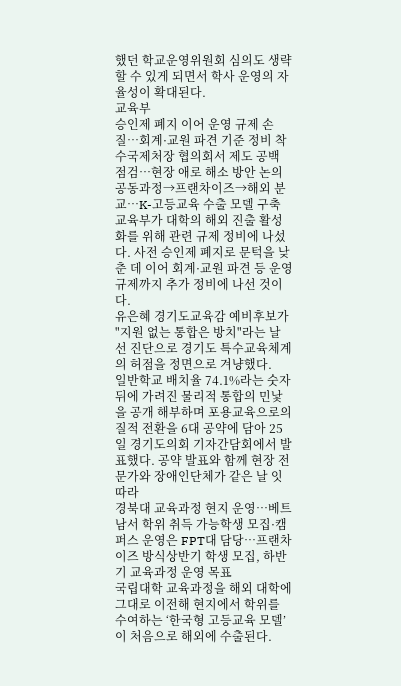했던 학교운영위원회 심의도 생략할 수 있게 되면서 학사 운영의 자율성이 확대된다.
교육부
승인제 폐지 이어 운영 규제 손질…회계·교원 파견 기준 정비 착수국제처장 협의회서 제도 공백 점검…현장 애로 해소 방안 논의공동과정→프랜차이즈→해외 분교…K-고등교육 수출 모델 구축
교육부가 대학의 해외 진출 활성화를 위해 관련 규제 정비에 나섰다. 사전 승인제 폐지로 문턱을 낮춘 데 이어 회계·교원 파견 등 운영 규제까지 추가 정비에 나선 것이다.
유은혜 경기도교육감 예비후보가 "지원 없는 통합은 방치"라는 날 선 진단으로 경기도 특수교육체계의 허점을 정면으로 겨냥했다.
일반학교 배치율 74.1%라는 숫자 뒤에 가려진 물리적 통합의 민낯을 공개 해부하며 포용교육으로의 질적 전환을 6대 공약에 담아 25일 경기도의회 기자간담회에서 발표했다. 공약 발표와 함께 현장 전문가와 장애인단체가 같은 날 잇따라
경북대 교육과정 현지 운영…베트남서 학위 취득 가능학생 모집·캠퍼스 운영은 FPT대 담당…프랜차이즈 방식상반기 학생 모집, 하반기 교육과정 운영 목표
국립대학 교육과정을 해외 대학에 그대로 이전해 현지에서 학위를 수여하는 ‘한국형 고등교육 모델’이 처음으로 해외에 수출된다.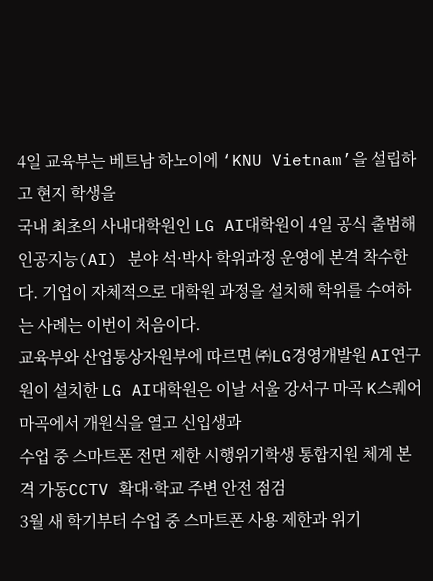4일 교육부는 베트남 하노이에 ‘KNU Vietnam’을 설립하고 현지 학생을
국내 최초의 사내대학원인 LG AI대학원이 4일 공식 출범해 인공지능(AI) 분야 석·박사 학위과정 운영에 본격 착수한다. 기업이 자체적으로 대학원 과정을 설치해 학위를 수여하는 사례는 이번이 처음이다.
교육부와 산업통상자원부에 따르면 ㈜LG경영개발원 AI연구원이 설치한 LG AI대학원은 이날 서울 강서구 마곡 K스퀘어 마곡에서 개원식을 열고 신입생과
수업 중 스마트폰 전면 제한 시행위기학생 통합지원 체계 본격 가동CCTV 확대·학교 주변 안전 점검
3월 새 학기부터 수업 중 스마트폰 사용 제한과 위기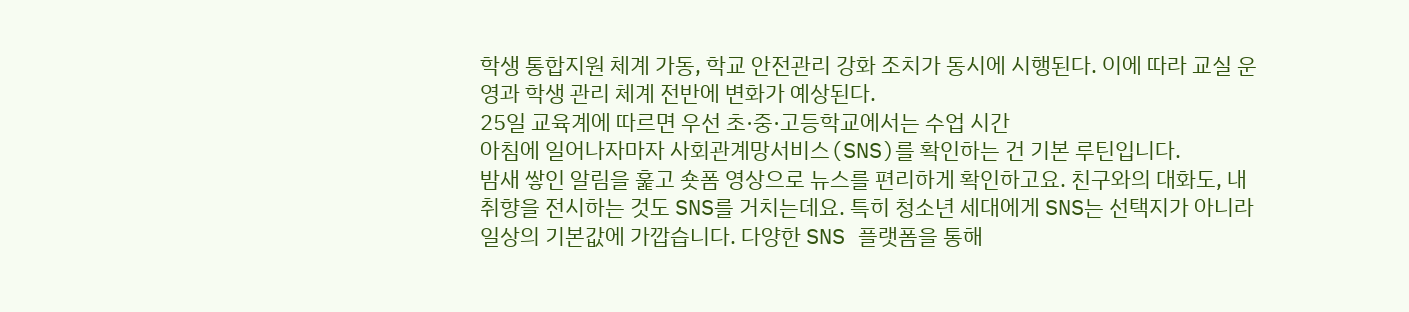학생 통합지원 체계 가동, 학교 안전관리 강화 조치가 동시에 시행된다. 이에 따라 교실 운영과 학생 관리 체계 전반에 변화가 예상된다.
25일 교육계에 따르면 우선 초·중·고등학교에서는 수업 시간
아침에 일어나자마자 사회관계망서비스(SNS)를 확인하는 건 기본 루틴입니다.
밤새 쌓인 알림을 훑고 숏폼 영상으로 뉴스를 편리하게 확인하고요. 친구와의 대화도, 내 취향을 전시하는 것도 SNS를 거치는데요. 특히 청소년 세대에게 SNS는 선택지가 아니라 일상의 기본값에 가깝습니다. 다양한 SNS 플랫폼을 통해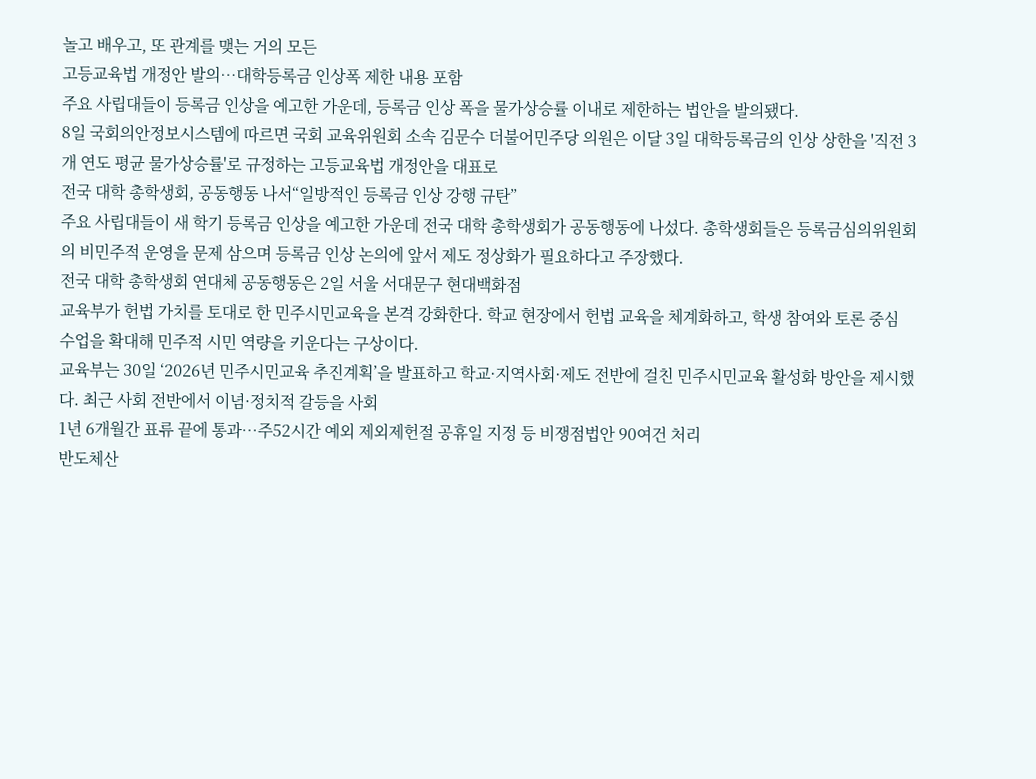놀고 배우고, 또 관계를 맺는 거의 모든
고등교육법 개정안 발의⋯대학등록금 인상폭 제한 내용 포함
주요 사립대들이 등록금 인상을 예고한 가운데, 등록금 인상 폭을 물가상승률 이내로 제한하는 법안을 발의됐다.
8일 국회의안정보시스템에 따르면 국회 교육위원회 소속 김문수 더불어민주당 의원은 이달 3일 대학등록금의 인상 상한을 '직전 3개 연도 평균 물가상승률'로 규정하는 고등교육법 개정안을 대표로
전국 대학 총학생회, 공동행동 나서“일방적인 등록금 인상 강행 규탄”
주요 사립대들이 새 학기 등록금 인상을 예고한 가운데 전국 대학 총학생회가 공동행동에 나섰다. 총학생회들은 등록금심의위원회의 비민주적 운영을 문제 삼으며 등록금 인상 논의에 앞서 제도 정상화가 필요하다고 주장했다.
전국 대학 총학생회 연대체 공동행동은 2일 서울 서대문구 현대백화점
교육부가 헌법 가치를 토대로 한 민주시민교육을 본격 강화한다. 학교 현장에서 헌법 교육을 체계화하고, 학생 참여와 토론 중심 수업을 확대해 민주적 시민 역량을 키운다는 구상이다.
교육부는 30일 ‘2026년 민주시민교육 추진계획’을 발표하고 학교·지역사회·제도 전반에 걸친 민주시민교육 활성화 방안을 제시했다. 최근 사회 전반에서 이념·정치적 갈등을 사회
1년 6개월간 표류 끝에 통과⋯주52시간 예외 제외제헌절 공휴일 지정 등 비쟁점법안 90여건 처리
반도체산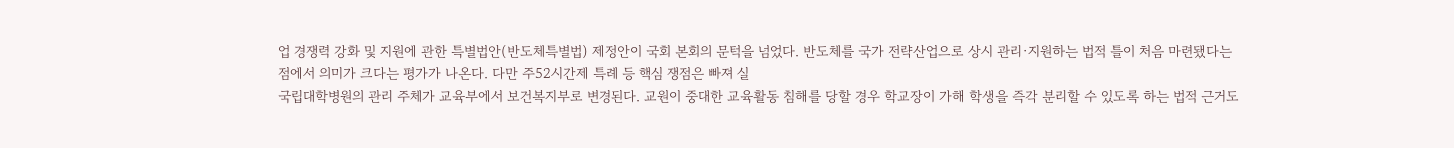업 경쟁력 강화 및 지원에 관한 특별법안(반도체특별법) 제정안이 국회 본회의 문턱을 넘었다. 반도체를 국가 전략산업으로 상시 관리·지원하는 법적 틀이 처음 마련됐다는 점에서 의미가 크다는 평가가 나온다. 다만 주52시간제 특례 등 핵심 쟁점은 빠져 실
국립대학병원의 관리 주체가 교육부에서 보건복지부로 변경된다. 교원이 중대한 교육활동 침해를 당할 경우 학교장이 가해 학생을 즉각 분리할 수 있도록 하는 법적 근거도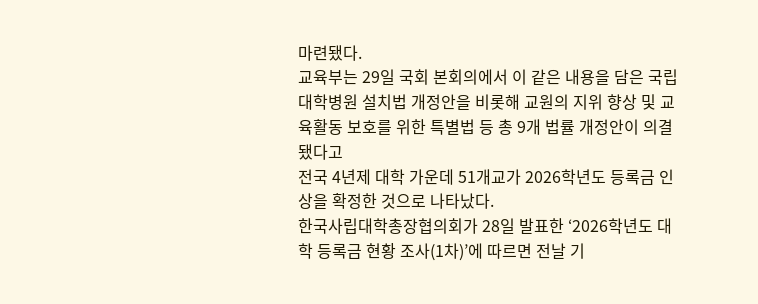마련됐다.
교육부는 29일 국회 본회의에서 이 같은 내용을 담은 국립대학병원 설치법 개정안을 비롯해 교원의 지위 향상 및 교육활동 보호를 위한 특별법 등 총 9개 법률 개정안이 의결됐다고
전국 4년제 대학 가운데 51개교가 2026학년도 등록금 인상을 확정한 것으로 나타났다.
한국사립대학총장협의회가 28일 발표한 ‘2026학년도 대학 등록금 현황 조사(1차)’에 따르면 전날 기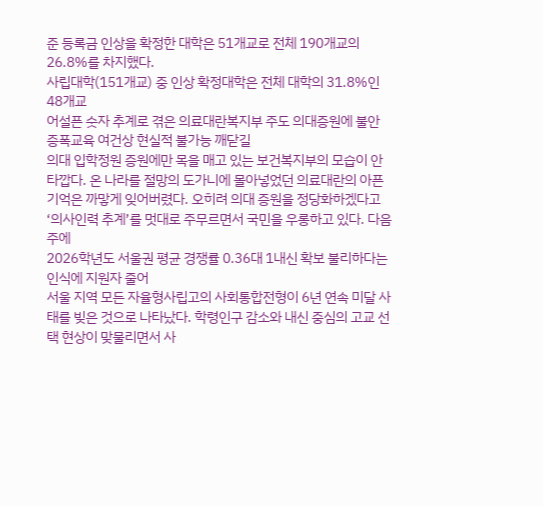준 등록금 인상을 확정한 대학은 51개교로 전체 190개교의 26.8%를 차지했다.
사립대학(151개교) 중 인상 확정대학은 전체 대학의 31.8%인 48개교
어설픈 숫자 추계로 겪은 의료대란복지부 주도 의대증원에 불안 증폭교육 여건상 현실적 불가능 깨닫길
의대 입학정원 증원에만 목을 매고 있는 보건복지부의 모습이 안타깝다. 온 나라를 절망의 도가니에 몰아넣었던 의료대란의 아픈 기억은 까맣게 잊어버렸다. 오히려 의대 증원을 정당화하겠다고 ‘의사인력 추계’를 멋대로 주무르면서 국민을 우롱하고 있다. 다음 주에
2026학년도 서울권 평균 경쟁률 0.36대 1내신 확보 불리하다는 인식에 지원자 줄어
서울 지역 모든 자율형사립고의 사회통합전형이 6년 연속 미달 사태를 빚은 것으로 나타났다. 학령인구 감소와 내신 중심의 고교 선택 현상이 맞물리면서 사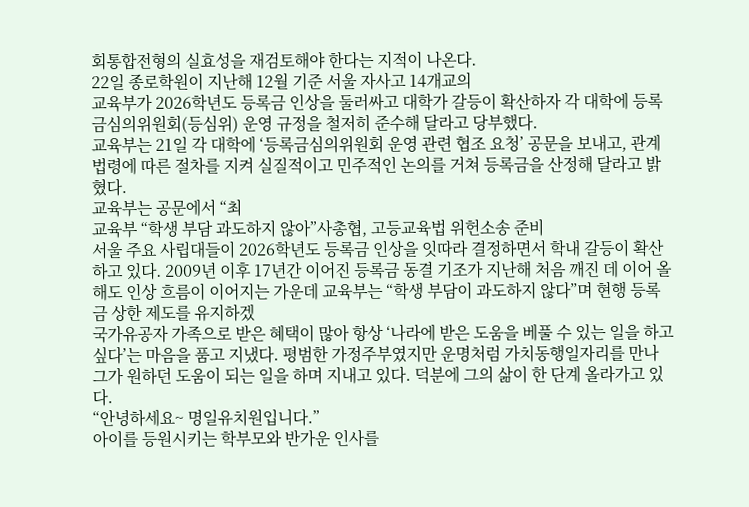회통합전형의 실효성을 재검토해야 한다는 지적이 나온다.
22일 종로학원이 지난해 12월 기준 서울 자사고 14개교의
교육부가 2026학년도 등록금 인상을 둘러싸고 대학가 갈등이 확산하자 각 대학에 등록금심의위원회(등심위) 운영 규정을 철저히 준수해 달라고 당부했다.
교육부는 21일 각 대학에 ‘등록금심의위원회 운영 관련 협조 요청’ 공문을 보내고, 관계 법령에 따른 절차를 지켜 실질적이고 민주적인 논의를 거쳐 등록금을 산정해 달라고 밝혔다.
교육부는 공문에서 “최
교육부 “학생 부담 과도하지 않아”사총협, 고등교육법 위헌소송 준비
서울 주요 사립대들이 2026학년도 등록금 인상을 잇따라 결정하면서 학내 갈등이 확산하고 있다. 2009년 이후 17년간 이어진 등록금 동결 기조가 지난해 처음 깨진 데 이어 올해도 인상 흐름이 이어지는 가운데 교육부는 “학생 부담이 과도하지 않다”며 현행 등록금 상한 제도를 유지하겠
국가유공자 가족으로 받은 혜택이 많아 항상 ‘나라에 받은 도움을 베풀 수 있는 일을 하고 싶다’는 마음을 품고 지냈다. 평범한 가정주부였지만 운명처럼 가치동행일자리를 만나 그가 원하던 도움이 되는 일을 하며 지내고 있다. 덕분에 그의 삶이 한 단계 올라가고 있다.
“안녕하세요~ 명일유치원입니다.”
아이를 등원시키는 학부모와 반가운 인사를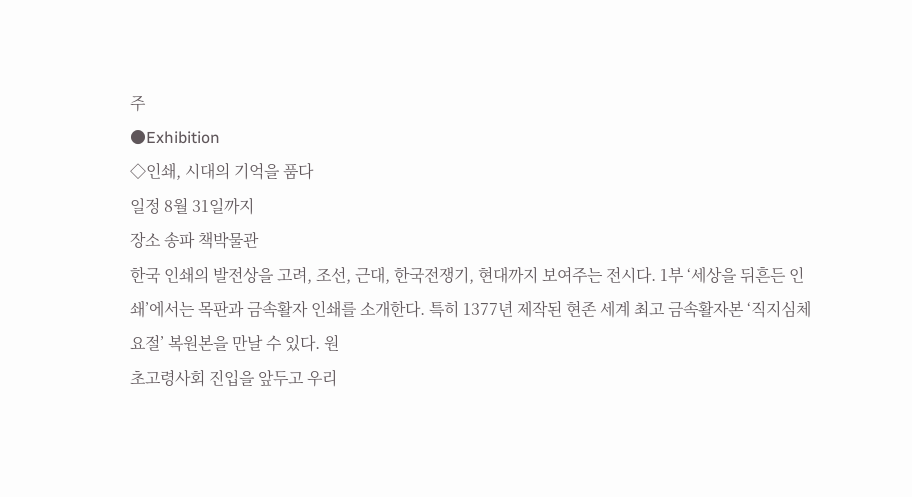주
●Exhibition
◇인쇄, 시대의 기억을 품다
일정 8월 31일까지
장소 송파 책박물관
한국 인쇄의 발전상을 고려, 조선, 근대, 한국전쟁기, 현대까지 보여주는 전시다. 1부 ‘세상을 뒤흔든 인쇄’에서는 목판과 금속활자 인쇄를 소개한다. 특히 1377년 제작된 현존 세계 최고 금속활자본 ‘직지심체요절’ 복원본을 만날 수 있다. 원
초고령사회 진입을 앞두고 우리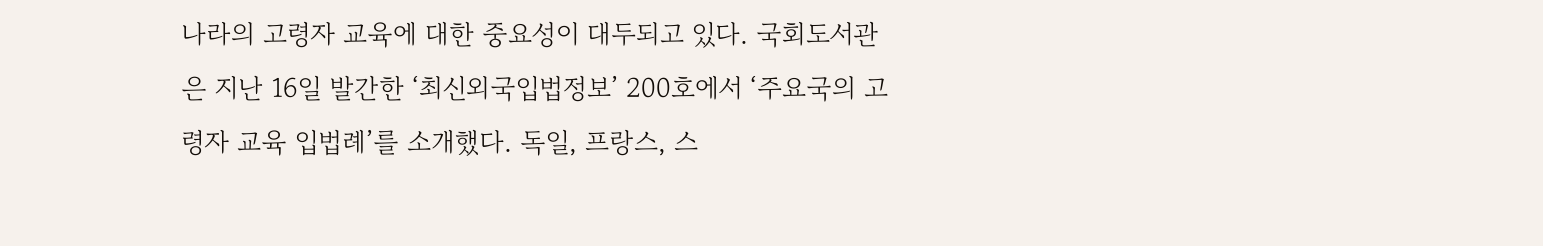나라의 고령자 교육에 대한 중요성이 대두되고 있다. 국회도서관은 지난 16일 발간한 ‘최신외국입법정보’ 200호에서 ‘주요국의 고령자 교육 입법례’를 소개했다. 독일, 프랑스, 스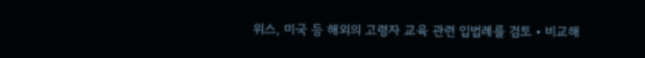위스, 미국 등 해외의 고령자 교육 관련 입법례를 검토‧비교해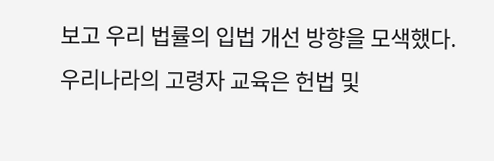보고 우리 법률의 입법 개선 방향을 모색했다.
우리나라의 고령자 교육은 헌법 및